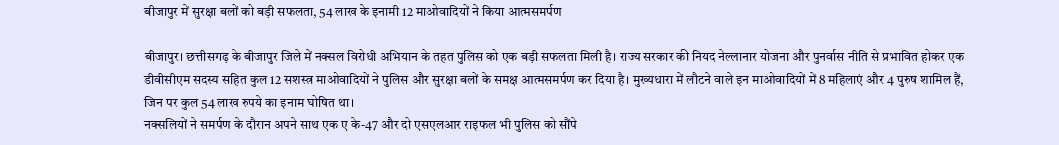बीजापुर में सुरक्षा बलों को बड़ी सफलता, 54 लाख के इनामी 12 माओवादियों ने किया आत्मसमर्पण

बीजापुर। छत्तीसगढ़ के बीजापुर जिले में नक्सल विरोधी अभियान के तहत पुलिस को एक बड़ी सफलता मिली है। राज्य सरकार की नियद नेल्लानार योजना और पुनर्वास नीति से प्रभावित होकर एक डीवीसीएम सदस्य सहित कुल 12 सशस्त्र माओवादियों ने पुलिस और सुरक्षा बलों के समक्ष आत्मसमर्पण कर दिया है। मुख्यधारा में लौटने वाले इन माओवादियों में 8 महिलाएं और 4 पुरुष शामिल हैं, जिन पर कुल 54 लाख रुपये का इनाम घोषित था।
नक्सलियों ने समर्पण के दौरान अपने साथ एक ए के-47 और दो एसएलआर राइफल भी पुलिस को सौंपे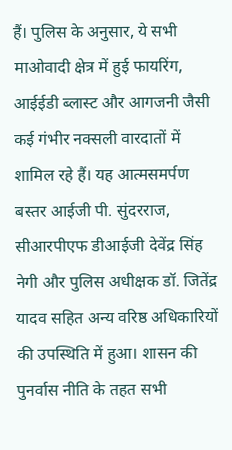हैं। पुलिस के अनुसार, ये सभी माओवादी क्षेत्र में हुई फायरिंग, आईईडी ब्लास्ट और आगजनी जैसी कई गंभीर नक्सली वारदातों में शामिल रहे हैं। यह आत्मसमर्पण बस्तर आईजी पी. सुंदरराज, सीआरपीएफ डीआईजी देवेंद्र सिंह नेगी और पुलिस अधीक्षक डॉ. जितेंद्र यादव सहित अन्य वरिष्ठ अधिकारियों की उपस्थिति में हुआ। शासन की पुनर्वास नीति के तहत सभी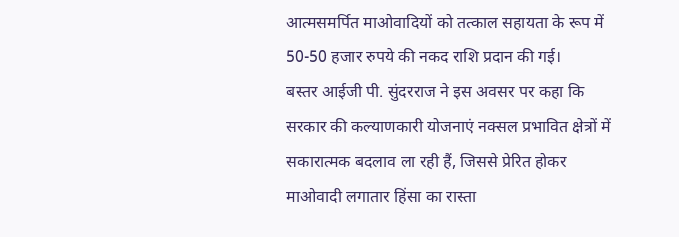आत्मसमर्पित माओवादियों को तत्काल सहायता के रूप में 50-50 हजार रुपये की नकद राशि प्रदान की गई।
बस्तर आईजी पी. सुंदरराज ने इस अवसर पर कहा कि सरकार की कल्याणकारी योजनाएं नक्सल प्रभावित क्षेत्रों में सकारात्मक बदलाव ला रही हैं, जिससे प्रेरित होकर माओवादी लगातार हिंसा का रास्ता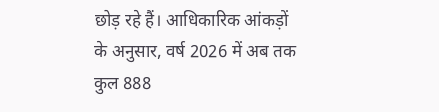छोड़ रहे हैं। आधिकारिक आंकड़ों के अनुसार, वर्ष 2026 में अब तक कुल 888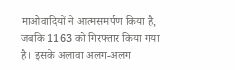माओवादियों ने आत्मसमर्पण किया है, जबकि 1163 को गिरफ्तार किया गया है। इसके अलावा अलग-अलग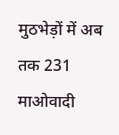मुठभेड़ों में अब तक 231 माओवादी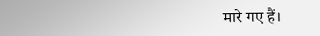मारे गए हैं।